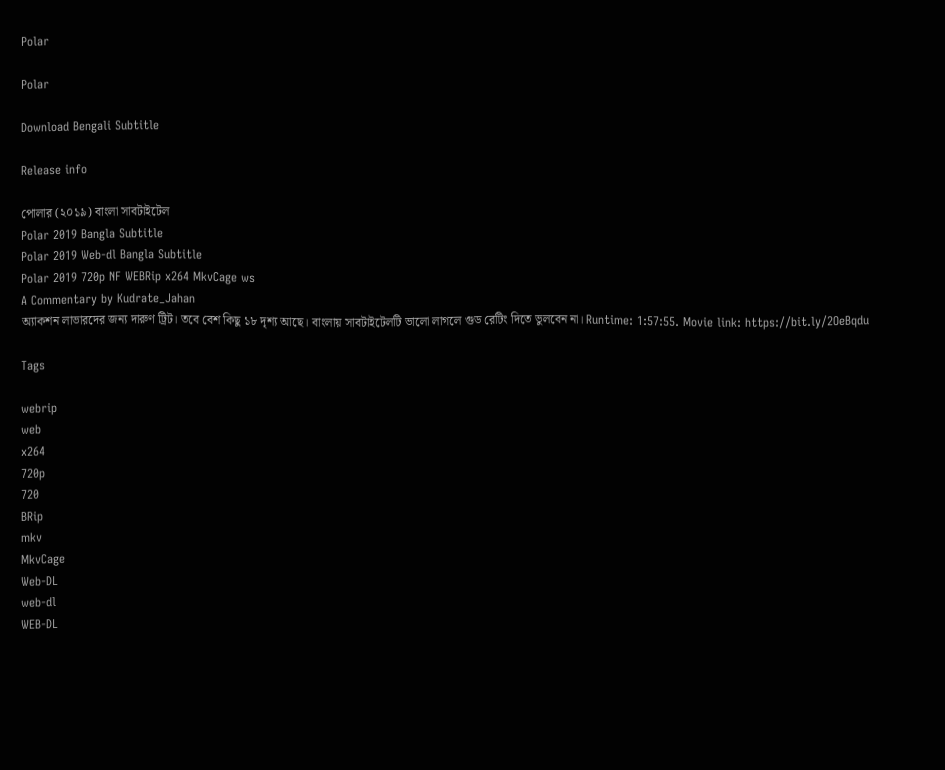Polar

Polar

Download Bengali Subtitle

Release info

পোলার (২০১৯) বাংলা সাবটাইটেল
Polar 2019 Bangla Subtitle
Polar 2019 Web-dl Bangla Subtitle
Polar 2019 720p NF WEBRip x264 MkvCage ws
A Commentary by Kudrate_Jahan
অ্যাকশন লাভারদের জন্য দারুণ ট্রিট। তবে বেশ কিছু ১৮ দৃশ্য আছে। বাংলায় সাবটাইটেলটি ভালো লাগলে গুড রেটিং দিতে ভুলবেন না। Runtime: 1:57:55. Movie link: https://bit.ly/2OeBqdu

Tags

webrip
web
x264
720p
720
BRip
mkv
MkvCage
Web-DL
web-dl
WEB-DL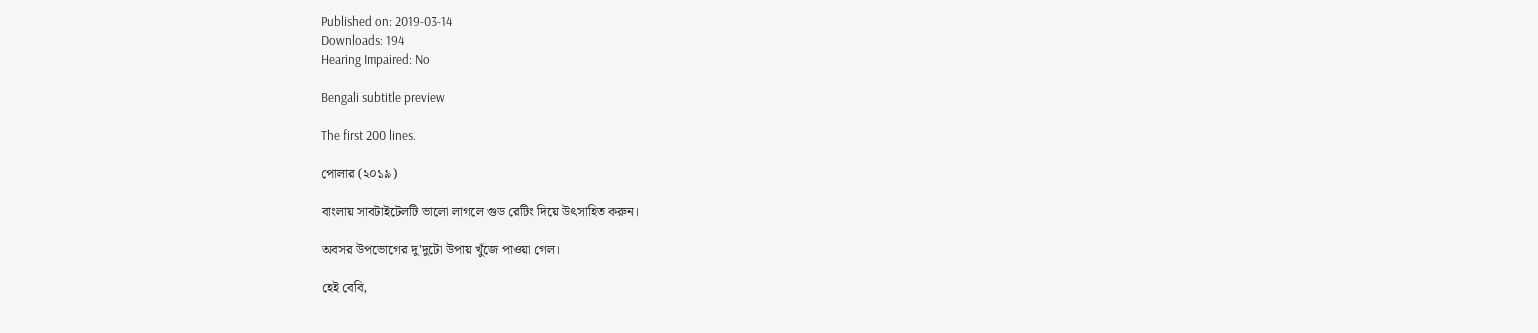Published on: 2019-03-14
Downloads: 194
Hearing Impaired: No

Bengali subtitle preview

The first 200 lines.

পোলার (২০১৯)

বাংলায় সাবটাইটেলটি ভালো লাগলে গুড রেটিং দিয়ে উৎসাহিত করুন।

অবসর উপভোগের দু'দুটো উপায় খুঁজে পাওয়া গেল।

হেই বেবি,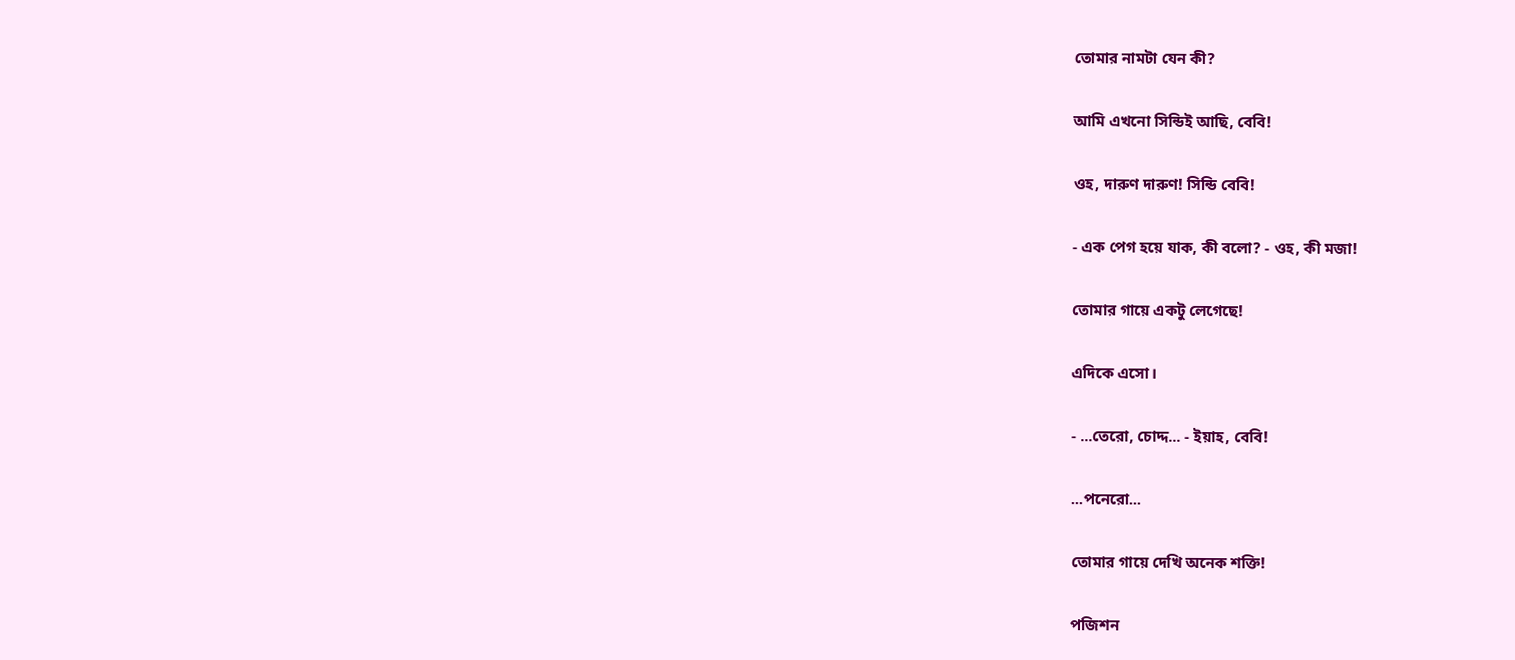তোমার নামটা যেন কী?

আমি এখনো সিন্ডিই আছি, বেবি!

ওহ, দারুণ দারুণ! সিন্ডি বেবি!

- এক পেগ হয়ে যাক, কী বলো? - ওহ, কী মজা!

তোমার গায়ে একটু লেগেছে!

এদিকে এসো।

- ...তেরো, চোদ্দ... - ইয়াহ, বেবি!

...পনেরো...

তোমার গায়ে দেখি অনেক শক্তি!

পজিশন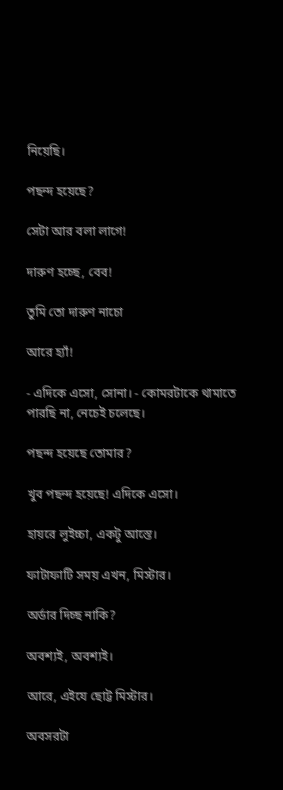নিয়েছি।

পছন্দ হয়েছে?

সেটা আর বলা লাগে!

দারুণ হচ্ছে, বেব!

তুমি তো দারুণ নাচো

আরে হ্যাঁ!

- এদিকে এসো, সোনা। - কোমরটাকে থামাতে পারছি না, নেচেই চলেছে।

পছন্দ হয়েছে তোমার?

খুব পছন্দ হয়েছে! এদিকে এসো।

হায়রে লুইচ্চা, একটু আস্তে।

ফাটাফাটি সময় এখন, মিস্টার।

অর্ডার দিচ্ছ নাকি?

অবশ্যই, অবশ্যই।

আরে, এইযে ছোট্ট মিস্টার।

অবসরটা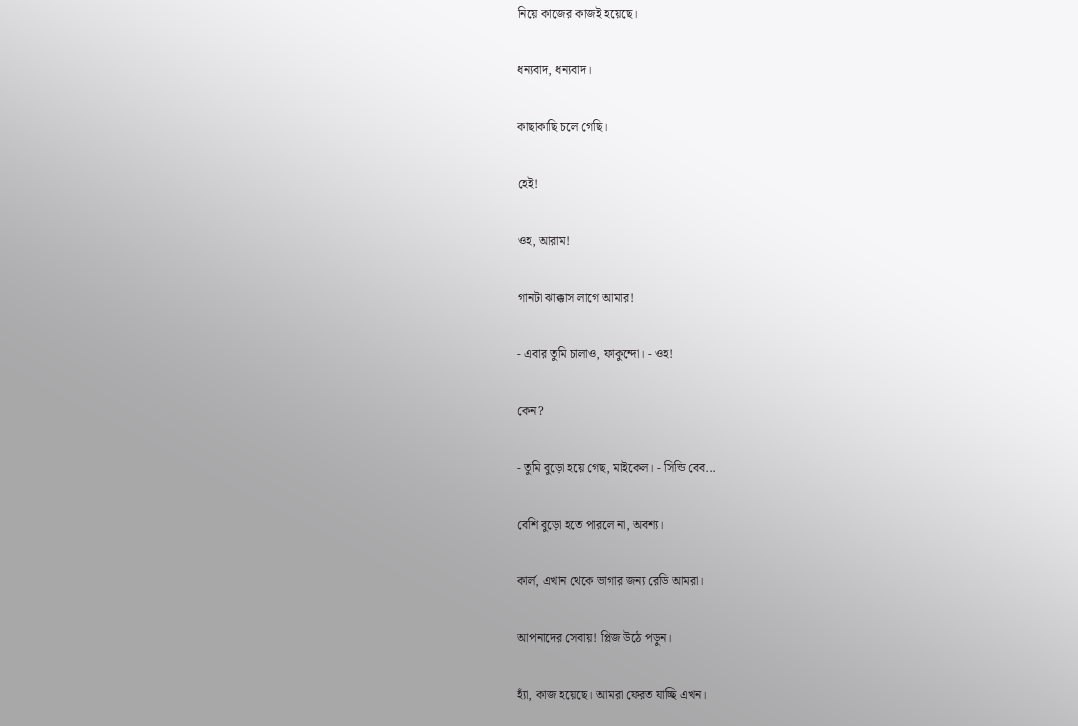নিয়ে কাজের কাজই হয়েছে।

ধন্যবাদ, ধন্যবাদ।

কাছাকাছি চলে গেছি।

হেই!

ওহ, আরাম!

গানটা ঝাক্কাস লাগে আমার!

- এবার তুমি চালাও, ফাকুন্দো। - ওহ!

কেন?

- তুমি বুড়ো হয়ে গেছ, মাইকেল। - সিন্ডি বেব...

বেশি বুড়ো হতে পারলে না, অবশ্য।

কার্ল, এখান থেকে ভাগার জন্য রেডি আমরা।

আপনাদের সেবায়! প্লিজ উঠে পড়ুন।

হ্যাঁ, কাজ হয়েছে। আমরা ফেরত যাচ্ছি এখন।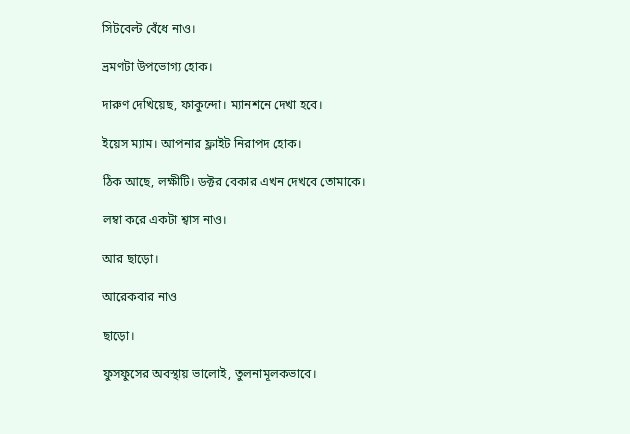সিটবেল্ট বেঁধে নাও।

ভ্রমণটা উপভোগ্য হোক।

দারুণ দেখিয়েছ, ফাকুন্দো। ম্যানশনে দেখা হবে।

ইয়েস ম্যাম। আপনার ফ্লাইট নিরাপদ হোক।

ঠিক আছে, লক্ষীটি। ডক্টর বেকার এখন দেখবে তোমাকে।

লম্বা করে একটা শ্বাস নাও।

আর ছাড়ো।

আরেকবার নাও

ছাড়ো।

ফুসফুসের অবস্থায় ভালোই, তুলনামূলকভাবে।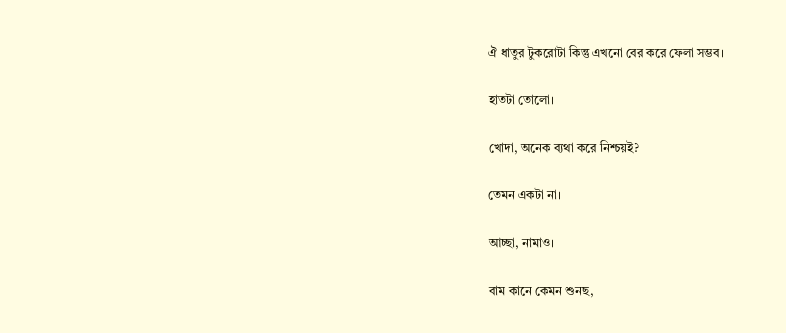ঐ ধাতুর টুকরোটা কিন্তু এখনো বের করে ফেলা সম্ভব।

হাতটা তোলো।

খোদা, অনেক ব্যথা করে নিশ্চয়ই?

তেমন একটা না।

আচ্ছা, নামাও।

বাম কানে কেমন শুনছ,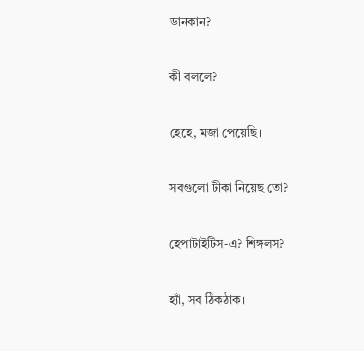ডানকান?

কী বললে?

হেহে, মজা পেয়েছি।

সবগুলো টীকা নিয়েছ তো?

হেপাটাইটিস-এ? শিঙ্গলস?

হ্যাঁ, সব ঠিকঠাক।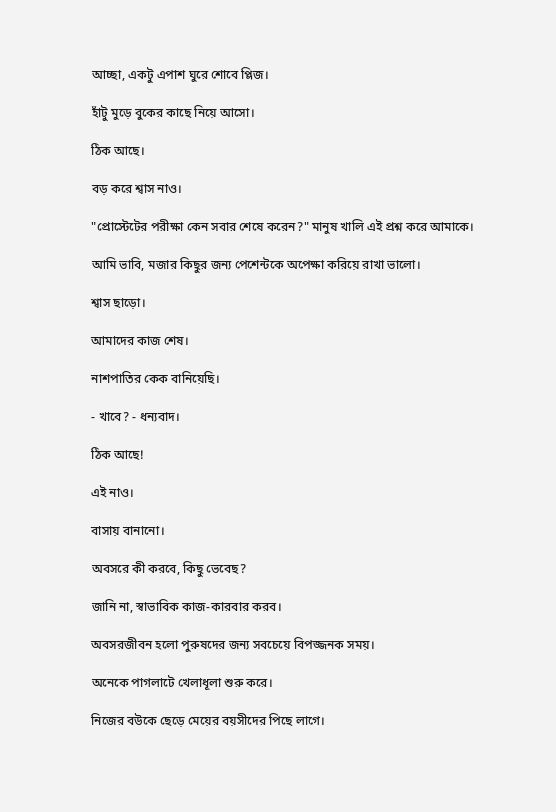আচ্ছা, একটু এপাশ ঘুরে শোবে প্লিজ।

হাঁটু মুড়ে বুকের কাছে নিয়ে আসো।

ঠিক আছে।

বড় করে শ্বাস নাও।

"প্রোস্টেটের পরীক্ষা কেন সবার শেষে করেন?" মানুষ খালি এই প্রশ্ন করে আমাকে।

আমি ভাবি, মজার কিছুর জন্য পেশেন্টকে অপেক্ষা করিয়ে রাখা ভালো।

শ্বাস ছাড়ো।

আমাদের কাজ শেষ।

নাশপাতির কেক বানিয়েছি।

- খাবে? - ধন্যবাদ।

ঠিক আছে!

এই নাও।

বাসায় বানানো।

অবসরে কী করবে, কিছু ভেবেছ?

জানি না, স্বাভাবিক কাজ-কারবার করব।

অবসরজীবন হলো পুরুষদের জন্য সবচেয়ে বিপজ্জনক সময়।

অনেকে পাগলাটে খেলাধূলা শুরু করে।

নিজের বউকে ছেড়ে মেয়ের বয়সীদের পিছে লাগে।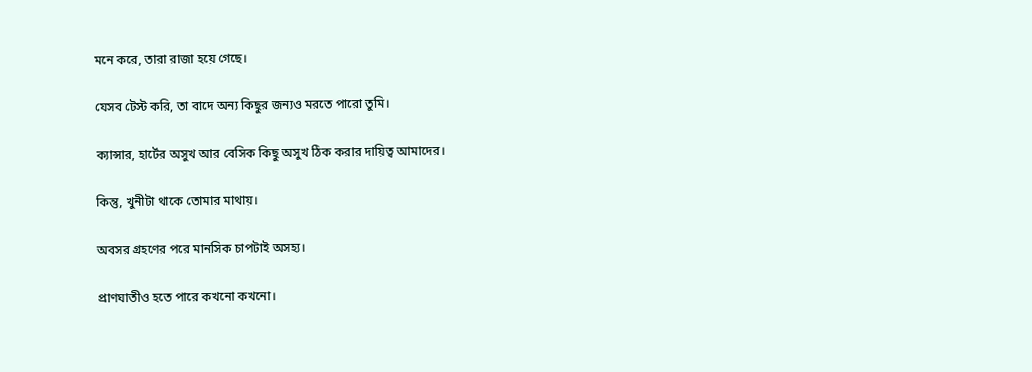মনে করে, তারা রাজা হয়ে গেছে।

যেসব টেস্ট করি, তা বাদে অন্য কিছুর জন্যও মরতে পারো তুমি।

ক্যান্সার, হার্টের অসুখ আর বেসিক কিছু অসুখ ঠিক করার দায়িত্ব আমাদের।

কিন্তু, খুনীটা থাকে তোমার মাথায়।

অবসর গ্রহণের পরে মানসিক চাপটাই অসহ্য।

প্রাণঘাতীও হতে পারে কখনো কখনো।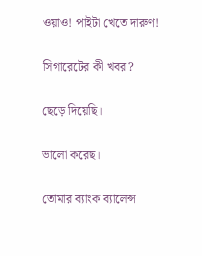ওয়াও! পাইটা খেতে দারুণ!

সিগারেটের কী খবর?

ছেড়ে দিয়েছি।

ভালো করেছ।

তোমার ব্যাংক ব্যালেন্স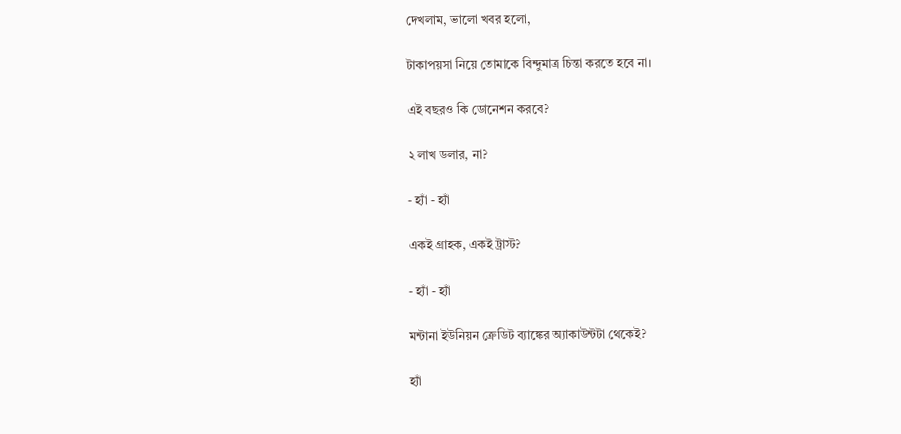দেখলাম, ভালো খবর হলো,

টাকাপয়সা নিয়ে তোমাকে বিন্দুমাত্র চিন্তা করতে হবে না।

এই বছরও কি ডোনেশন করবে?

২ লাখ ডলার, না?

- হ্যাঁ - হ্যাঁ

একই গ্রাহক, একই ট্রাস্ট?

- হ্যাঁ - হ্যাঁ

মন্টানা ইউনিয়ন ক্রেডিট ব্যাঙ্কের অ্যাকাউন্টটা থেকেই?

হ্যাঁ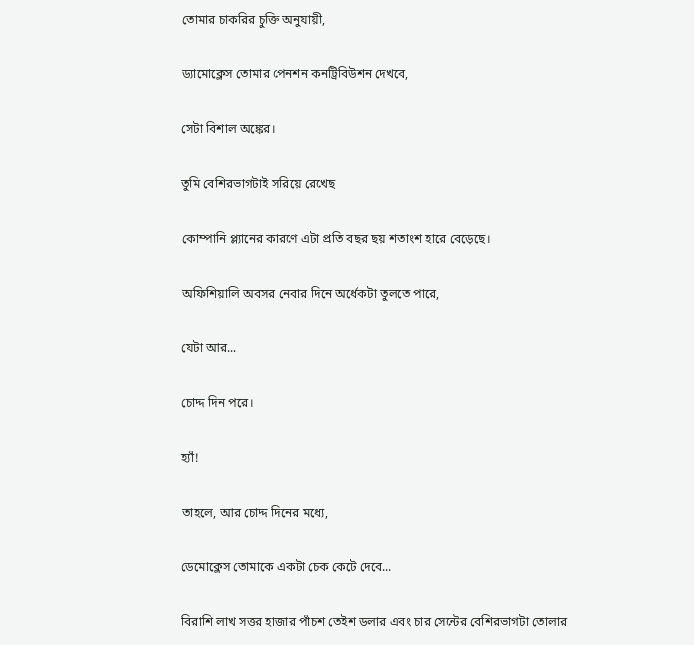তোমার চাকরির চুক্তি অনুযায়ী,

ড্যামোক্লেস তোমার পেনশন কনট্রিবিউশন দেখবে,

সেটা বিশাল অঙ্কের।

তুমি বেশিরভাগটাই সরিয়ে রেখেছ

কোম্পানি প্ল্যানের কারণে এটা প্রতি বছর ছয় শতাংশ হারে বেড়েছে।

অফিশিয়ালি অবসর নেবার দিনে অর্ধেকটা তুলতে পারে,

যেটা আর...

চোদ্দ দিন পরে।

হ্যাঁ!

তাহলে, আর চোদ্দ দিনের মধ্যে,

ডেমোক্লেস তোমাকে একটা চেক কেটে দেবে...

বিরাশি লাখ সত্তর হাজার পাঁচশ তেইশ ডলার এবং চার সেন্টের বেশিরভাগটা তোলার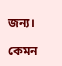জন্য।

কেমন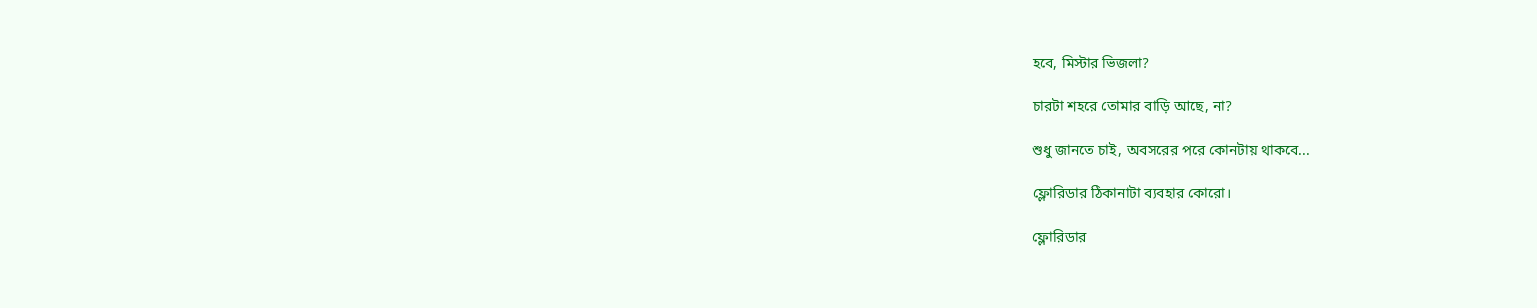হবে, মিস্টার ভিজলা?

চারটা শহরে তোমার বাড়ি আছে, না?

শুধু জানতে চাই, অবসরের পরে কোনটায় থাকবে...

ফ্লোরিডার ঠিকানাটা ব্যবহার কোরো।

ফ্লোরিডার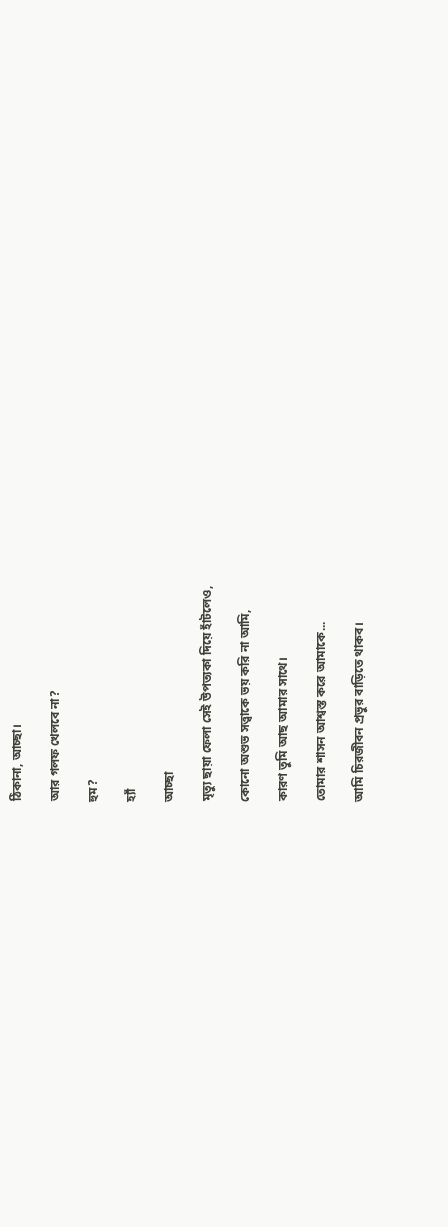ঠিকানা, আচ্ছা।

আর গলফ খেলবে না?

হুম?

হ্যাঁ

আচ্ছা

মৃত্যু ছায়া ফেলা সেই উপত্যকা দিয়ে হাঁটলেও,

কোনো অশুভ সত্ত্বাকে ভয় করি না আমি,

কারণ তুমি আছ আমার সাথে।

তোমার শাসন আশ্বস্ত করে আমাকে...

আমি চিরজীবন প্রভুর বাড়িতে থাকব।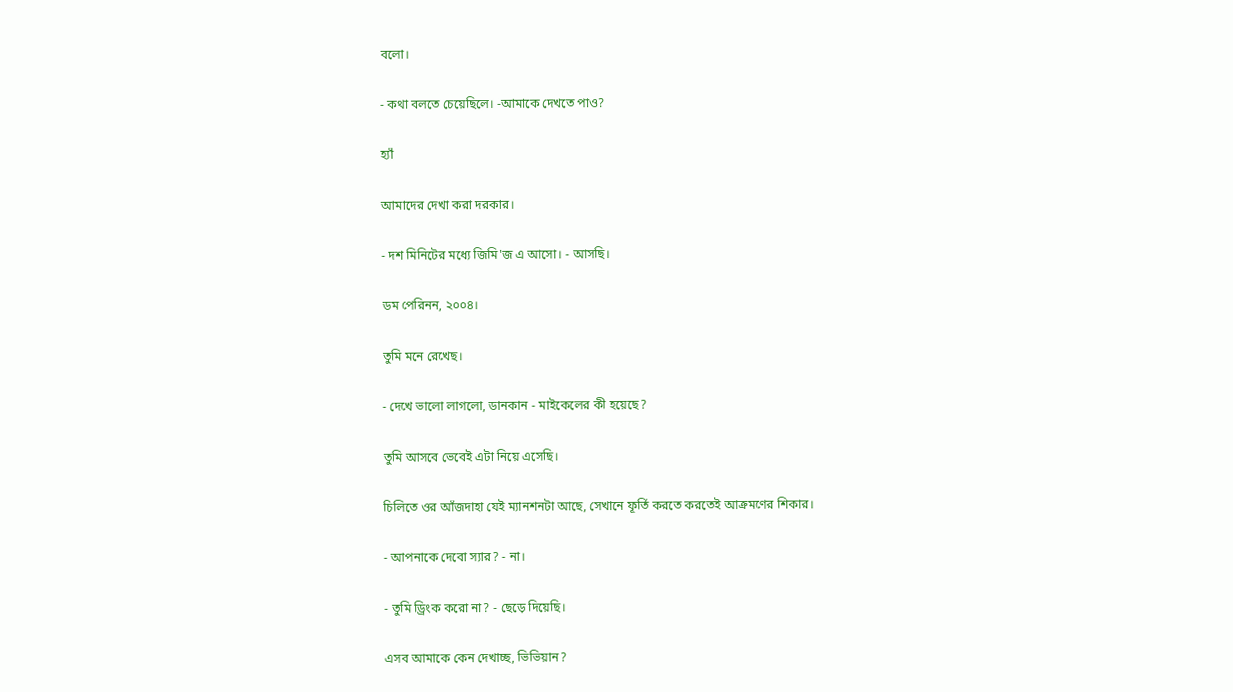বলো।

- কথা বলতে চেয়েছিলে। -আমাকে দেখতে পাও?

হ্যাঁ

আমাদের দেখা করা দরকার।

- দশ মিনিটের মধ্যে জিমি'জ এ আসো। - আসছি।

ডম পেরিনন, ২০০৪।

তুমি মনে রেখেছ।

- দেখে ভালো লাগলো, ডানকান - মাইকেলের কী হয়েছে?

তুমি আসবে ভেবেই এটা নিয়ে এসেছি।

চিলিতে ওর আঁজদাহা যেই ম্যানশনটা আছে, সেখানে ফূর্তি করতে করতেই আক্রমণের শিকার।

- আপনাকে দেবো স্যার? - না।

- তুমি ড্রিংক করো না? - ছেড়ে দিয়েছি।

এসব আমাকে কেন দেখাচ্ছ, ভিভিয়ান?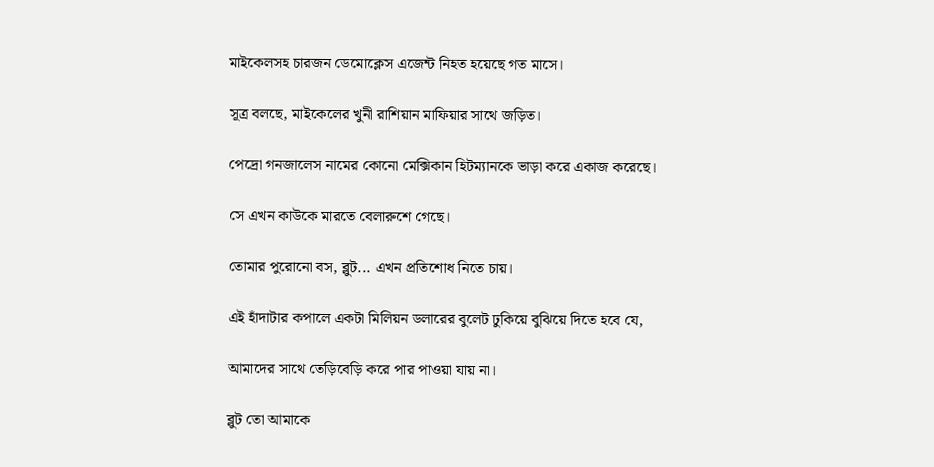মাইকেলসহ চারজন ডেমোক্লেস এজেন্ট নিহত হয়েছে গত মাসে।

সূত্র বলছে, মাইকেলের খুনী রাশিয়ান মাফিয়ার সাথে জড়িত।

পেদ্রো গনজালেস নামের কোনো মেক্সিকান হিটম্যানকে ভাড়া করে একাজ করেছে।

সে এখন কাউকে মারতে বেলারুশে গেছে।

তোমার পুরোনো বস, ব্লুট... এখন প্রতিশোধ নিতে চায়।

এই হাঁদাটার কপালে একটা মিলিয়ন ডলারের বুলেট ঢুকিয়ে বুঝিয়ে দিতে হবে যে,

আমাদের সাথে তেড়িবেড়ি করে পার পাওয়া যায় না।

ব্লুট তো আমাকে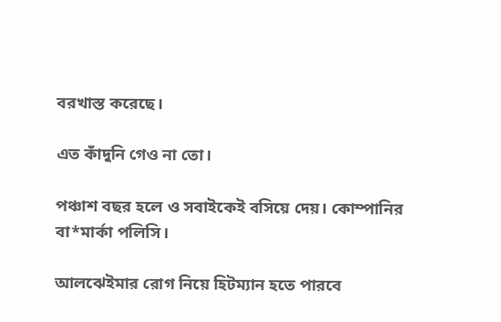বরখাস্ত করেছে।

এত কাঁদুনি গেও না তো।

পঞ্চাশ বছর হলে ও সবাইকেই বসিয়ে দেয়। কোম্পানির বা*মার্কা পলিসি।

আলঝেইমার রোগ নিয়ে হিটম্যান হতে পারবে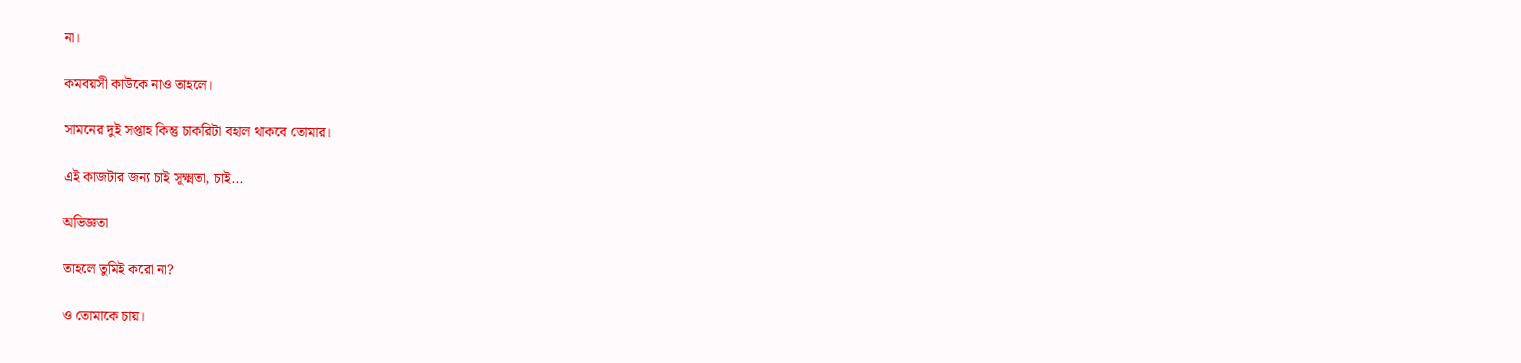না।

কমবয়সী কাউকে নাও তাহলে।

সামনের দুই সপ্তাহ কিন্তু চাকরিটা বহাল থাকবে তোমার।

এই কাজটার জন্য চাই সূক্ষ্মতা, চাই...

অভিজ্ঞতা

তাহলে তুমিই করো না?

ও তোমাকে চায়।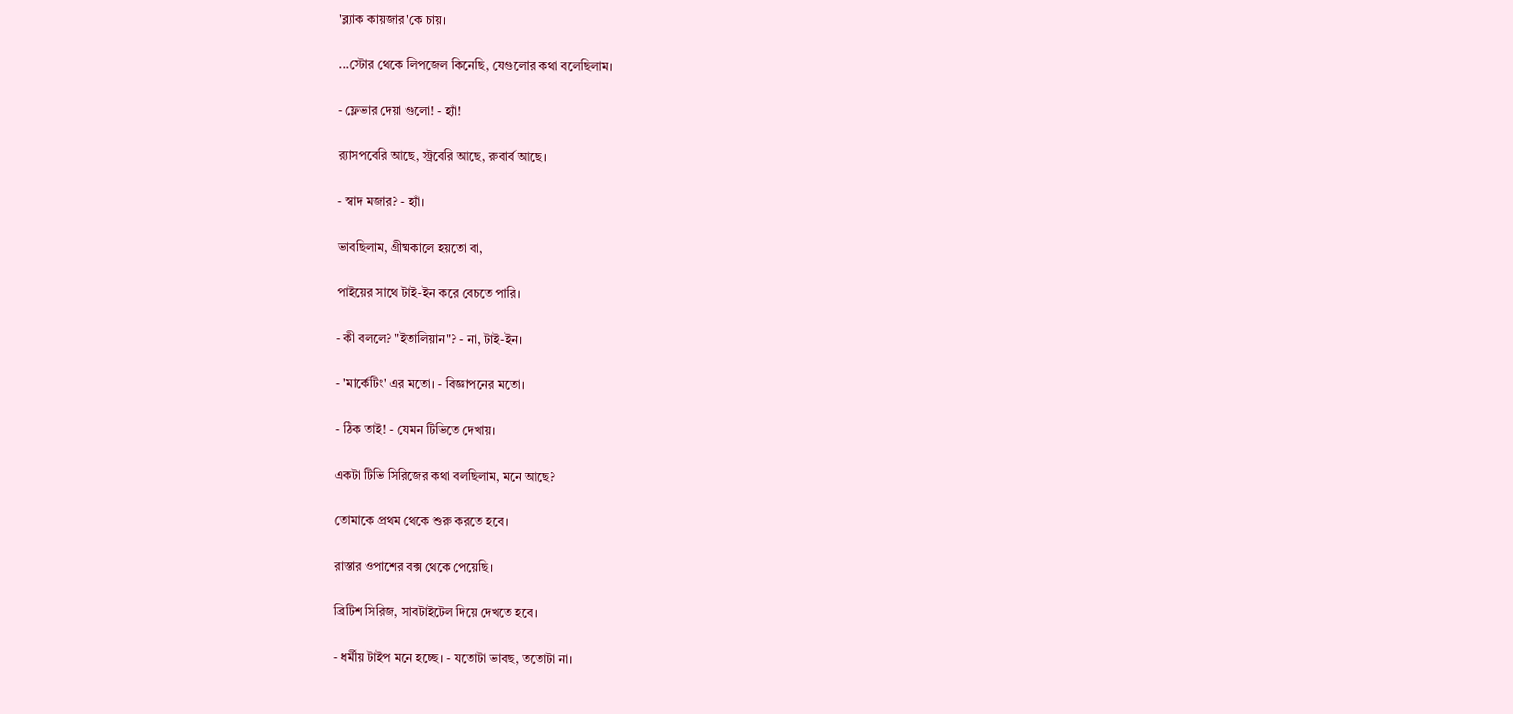'ব্ল্যাক কায়জার'কে চায়।

...স্টোর থেকে লিপজেল কিনেছি, যেগুলোর কথা বলেছিলাম।

- ফ্লেভার দেয়া গুলো! - হ্যাঁ!

র‍্যাসপবেরি আছে, স্ট্রবেরি আছে, রুবার্ব আছে।

- স্বাদ মজার? - হ্যাঁ।

ভাবছিলাম, গ্রীষ্মকালে হয়তো বা,

পাইয়ের সাথে টাই-ইন করে বেচতে পারি।

- কী বললে? "ইতালিয়ান"? - না, টাই-ইন।

- 'মার্কেটিং' এর মতো। - বিজ্ঞাপনের মতো।

- ঠিক তাই! - যেমন টিভিতে দেখায়।

একটা টিভি সিরিজের কথা বলছিলাম, মনে আছে?

তোমাকে প্রথম থেকে শুরু করতে হবে।

রাস্তার ওপাশের বক্স থেকে পেয়েছি।

ব্রিটিশ সিরিজ, সাবটাইটেল দিয়ে দেখতে হবে।

- ধর্মীয় টাইপ মনে হচ্ছে। - যতোটা ভাবছ, ততোটা না।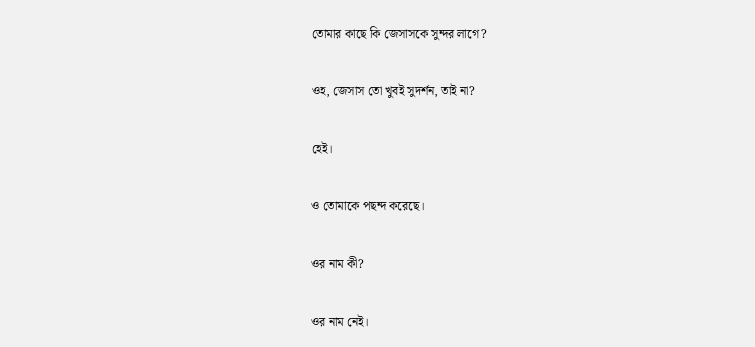তোমার কাছে কি জেসাসকে সুন্দর লাগে?

ওহ, জেসাস তো খুবই সুদর্শন, তাই না?

হেই।

ও তোমাকে পছন্দ করেছে।

ওর নাম কী?

ওর নাম নেই।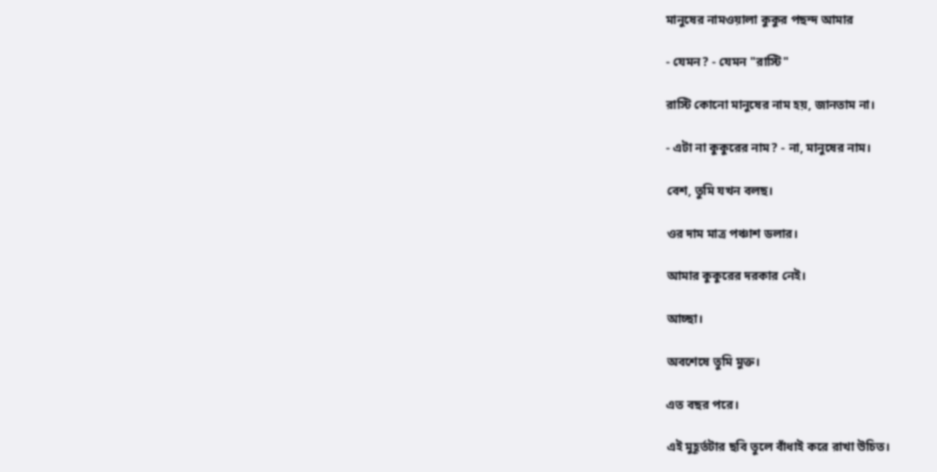মানুষের নামওয়ালা কুকুর পছন্দ আমার

- যেমন? - যেমন "রাস্টি"

রাস্টি কোনো মানুষের নাম হয়, জানতাম না।

- এটা না কুকুরের নাম? - না, মানুষের নাম।

বেশ, তুমি যখন বলছ।

ওর দাম মাত্র পঞ্চাশ ডলার।

আমার কুকুরের দরকার নেই।

আচ্ছা।

অবশেষে তুমি মুক্ত।

এত বছর পরে।

এই মুহূর্তটার ছবি তুলে বাঁধাই করে রাখা উচিত।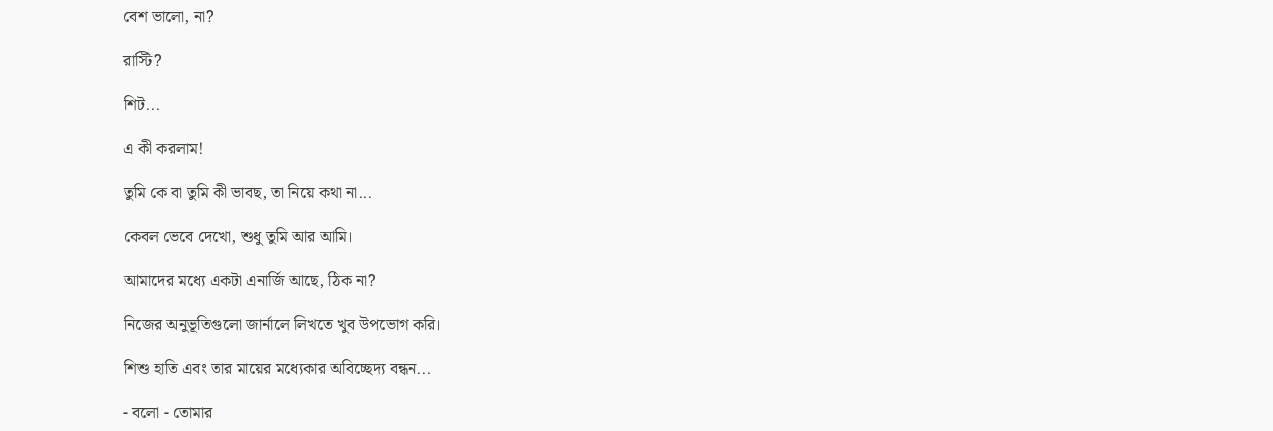বেশ ভালো, না?

রাস্টি?

শিট...

এ কী করলাম!

তুমি কে বা তুমি কী ভাবছ, তা নিয়ে কথা না...

কেবল ভেবে দেখো, শুধু তুমি আর আমি।

আমাদের মধ্যে একটা এনার্জি আছে, ঠিক না?

নিজের অনুভূতিগুলো জার্নালে লিখতে খুব উপভোগ করি।

শিশু হাতি এবং তার মায়ের মধ্যেকার অবিচ্ছেদ্য বন্ধন...

- বলো - তোমার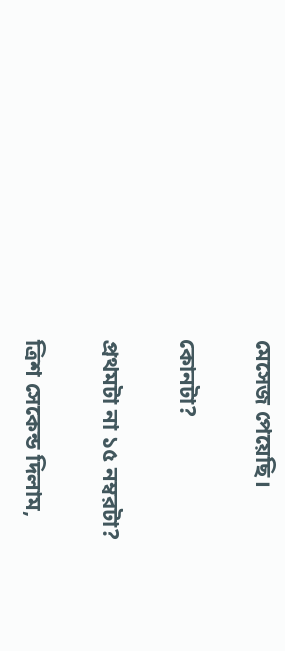মেসেজ পেয়েছি।

কোনটা?

প্রথমটা না ১৫ নম্বরটা?

ত্রিশ সেকেন্ড দিলাম,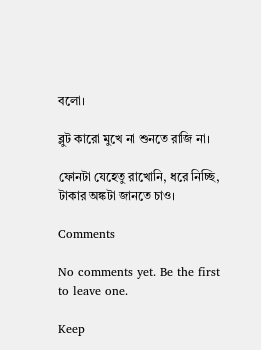বলো।

ব্লুট কারো মুখে না শুনতে রাজি না।

ফোনটা যেহেতু রাখোনি, ধরে নিচ্ছি, টাকার অঙ্কটা জানতে চাও।

Comments

No comments yet. Be the first to leave one.

Keep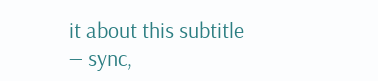it about this subtitle — sync,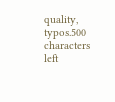quality, typos.500 characters left